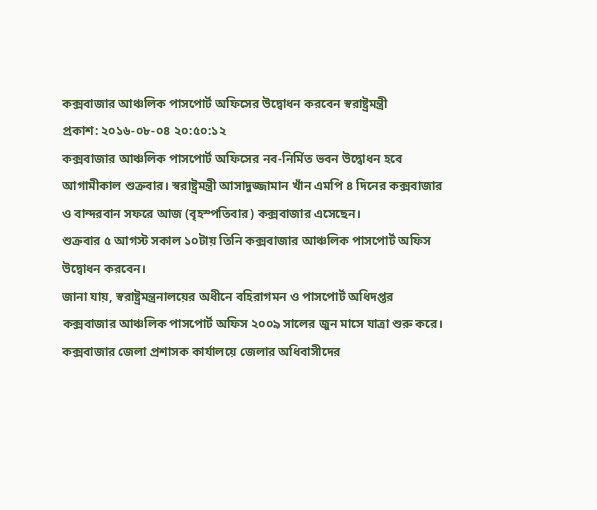কক্সবাজার আঞ্চলিক পাসপোর্ট অফিসের উদ্বোধন করবেন স্বরাষ্ট্রমন্ত্রী
প্রকাশ: ২০১৬-০৮-০৪ ২০:৫০:১২
কক্সবাজার আঞ্চলিক পাসপোর্ট অফিসের নব-নির্মিত ভবন উদ্বোধন হবে আগামীকাল শুক্রবার। স্বরাষ্ট্রমন্ত্রী আসাদুজ্জামান খাঁন এমপি ৪ দিনের কক্সবাজার ও বান্দরবান সফরে আজ (বৃহস্পতিবার) কক্সবাজার এসেছেন।
শুক্রবার ৫ আগস্ট সকাল ১০টায় তিনি কক্সবাজার আঞ্চলিক পাসপোর্ট অফিস উদ্বোধন করবেন।
জানা যায়, স্বরাষ্ট্রমন্ত্রনালয়ের অধীনে বহিরাগমন ও পাসপোর্ট অধিদপ্তর কক্সবাজার আঞ্চলিক পাসপোর্ট অফিস ২০০৯ সালের জুন মাসে যাত্রা শুরু করে। কক্সবাজার জেলা প্রশাসক কার্যালয়ে জেলার অধিবাসীদের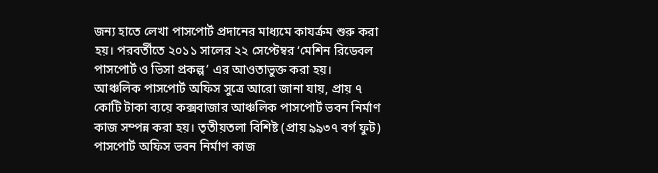জন্য হাতে লেখা পাসপোর্ট প্রদানের মাধ্যমে কাযর্ক্রম শুরু করা হয়। পরবর্তীতে ২০১১ সালের ২২ সেপ্টেম্বর ‘মেশিন রিডেবল পাসপোর্ট ও ভিসা প্রকল্প’ এর আওতাভুক্ত করা হয়।
আঞ্চলিক পাসপোর্ট অফিস সুত্রে আরো জানা যায়, প্রায় ৭ কোটি টাকা ব্যয়ে কক্সবাজার আঞ্চলিক পাসপোর্ট ভবন নির্মাণ কাজ সম্পন্ন করা হয়। তৃতীয়তলা বিশিষ্ট (প্রায় ৯৯৩৭ বর্গ ফুট) পাসপোর্ট অফিস ভবন নির্মাণ কাজ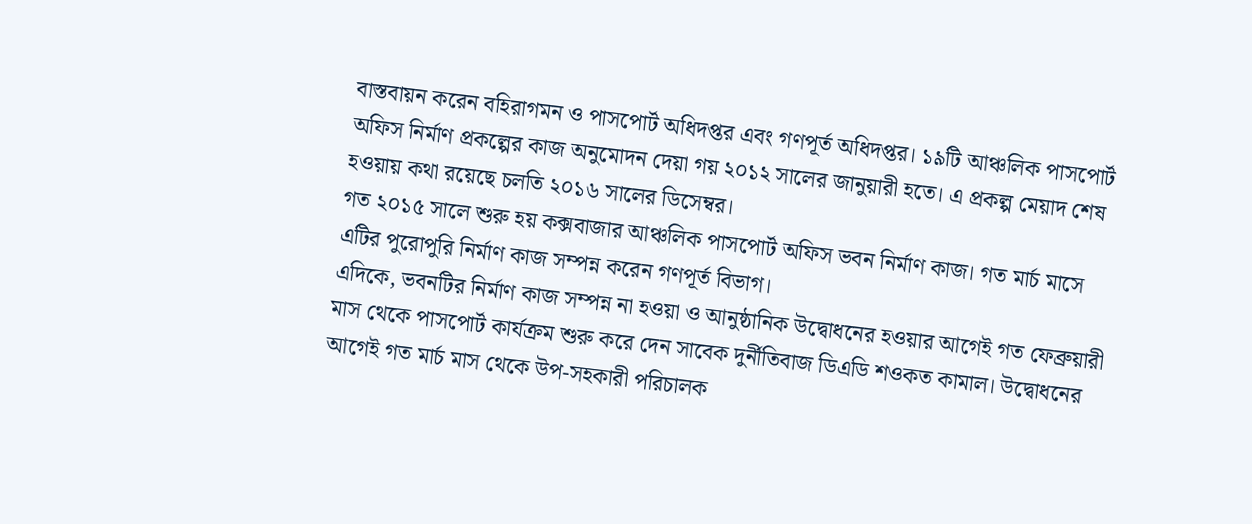বাস্তবায়ন করেন বহিরাগমন ও পাসপোর্ট অধিদপ্তর এবং গণপূর্ত অধিদপ্তর। ১৯টি আঞ্চলিক পাসপোর্ট অফিস নির্মাণ প্রকল্পের কাজ অনুমোদন দেয়া গয় ২০১২ সালের জানুয়ারী হতে। এ প্রকল্প মেয়াদ শেষ হওয়ায় কথা রয়েছে চলতি ২০১৬ সালের ডিসেম্বর।
গত ২০১৫ সালে শুরু হয় কক্সবাজার আঞ্চলিক পাসপোর্ট অফিস ভবন নির্মাণ কাজ। গত মার্চ মাসে এটির পুরোপুরি নির্মাণ কাজ সম্পন্ন করেন গণপূর্ত বিভাগ।
এদিকে, ভবনটির নির্মাণ কাজ সম্পন্ন না হওয়া ও আনুষ্ঠানিক উদ্বোধনের হওয়ার আগেই গত ফেব্রুয়ারী মাস থেকে পাসপোর্ট কার্যক্রম শুরু করে দেন সাবেক দুর্নীতিবাজ ডিএডি শওকত কামাল। উদ্বোধনের আগেই গত মার্চ মাস থেকে উপ-সহকারী পরিচালক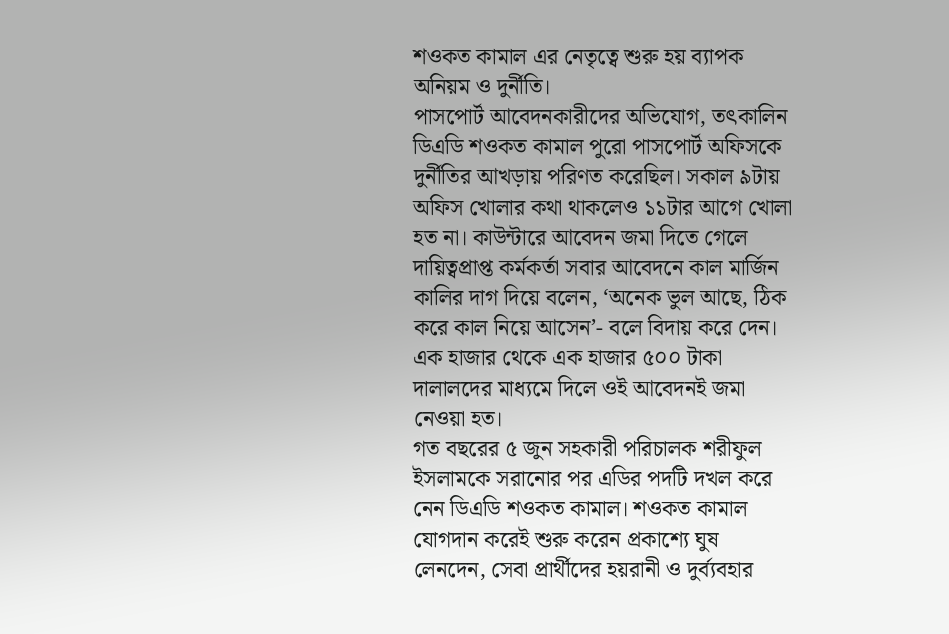শওকত কামাল এর নেতৃত্বে শুরু হয় ব্যাপক অনিয়ম ও দুর্নীতি।
পাসপোর্ট আবেদনকারীদের অভিযোগ, তৎকালিন ডিএডি শওকত কামাল পুরো পাসপোর্ট অফিসকে দুর্নীতির আখড়ায় পরিণত করেছিল। সকাল ৯টায় অফিস খোলার কথা থাকলেও ১১টার আগে খোলা হত না। কাউন্টারে আবেদন জমা দিতে গেলে দায়িত্বপ্রাপ্ত কর্মকর্তা সবার আবেদনে কাল মার্জিন কালির দাগ দিয়ে বলেন, ‘অনেক ভুল আছে, ঠিক করে কাল নিয়ে আসেন’- বলে বিদায় করে দেন। এক হাজার থেকে এক হাজার ৫০০ টাকা দালালদের মাধ্যমে দিলে ওই আবেদনই জমা নেওয়া হত।
গত বছরের ৫ জুন সহকারী পরিচালক শরীফুল ইসলামকে সরানোর পর এডির পদটি দখল করে নেন ডিএডি শওকত কামাল। শওকত কামাল যোগদান করেই শুরু করেন প্রকাশ্যে ঘুষ লেনদেন, সেবা প্রার্থীদের হয়রানী ও দুর্ব্যবহার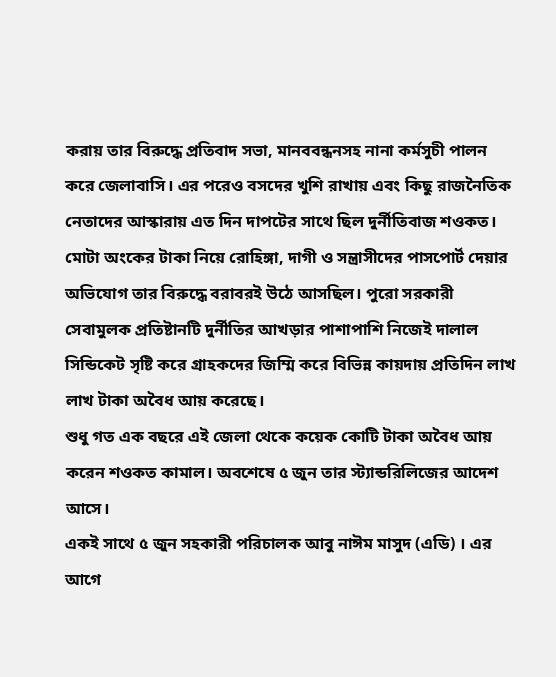করায় তার বিরুদ্ধে প্রতিবাদ সভা, মানববন্ধনসহ নানা কর্মসুচী পালন করে জেলাবাসি। এর পরেও বসদের খুশি রাখায় এবং কিছু রাজনৈতিক নেতাদের আস্কারায় এত দিন দাপটের সাথে ছিল দুর্নীতিবাজ শওকত। মোটা অংকের টাকা নিয়ে রোহিঙ্গা, দাগী ও সন্ত্রাসীদের পাসপোর্ট দেয়ার অভিযোগ তার বিরুদ্ধে বরাবরই উঠে আসছিল। পুরো সরকারী সেবামুলক প্রতিষ্টানটি দুর্নীতির আখড়ার পাশাপাশি নিজেই দালাল সিন্ডিকেট সৃষ্টি করে গ্রাহকদের জিম্মি করে বিভিন্ন কায়দায় প্রতিদিন লাখ লাখ টাকা অবৈধ আয় করেছে।
শুধু গত এক বছরে এই জেলা থেকে কয়েক কোটি টাকা অবৈধ আয় করেন শওকত কামাল। অবশেষে ৫ জুন তার স্ট্যান্ডরিলিজের আদেশ আসে।
একই সাথে ৫ জুন সহকারী পরিচালক আবু নাঈম মাসুদ (এডি) । এর আগে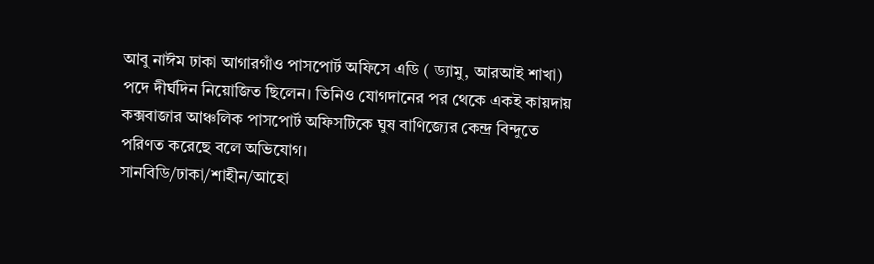আবু নাঈম ঢাকা আগারগাঁও পাসপোর্ট অফিসে এডি ( ড্যামু, আরআই শাখা) পদে দীর্ঘদিন নিয়োজিত ছিলেন। তিনিও যোগদানের পর থেকে একই কায়দায় কক্সবাজার আঞ্চলিক পাসপোর্ট অফিসটিকে ঘুষ বাণিজ্যের কেন্দ্র বিন্দুতে পরিণত করেছে বলে অভিযোগ।
সানবিডি/ঢাকা/শাহীন/আহো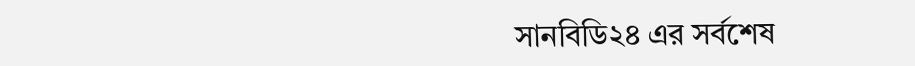সানবিডি২৪ এর সর্বশেষ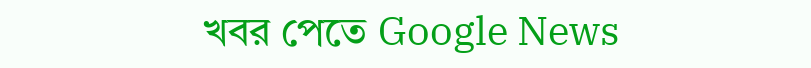খবর পেতে Google News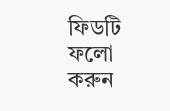ফিডটি ফলো করুন